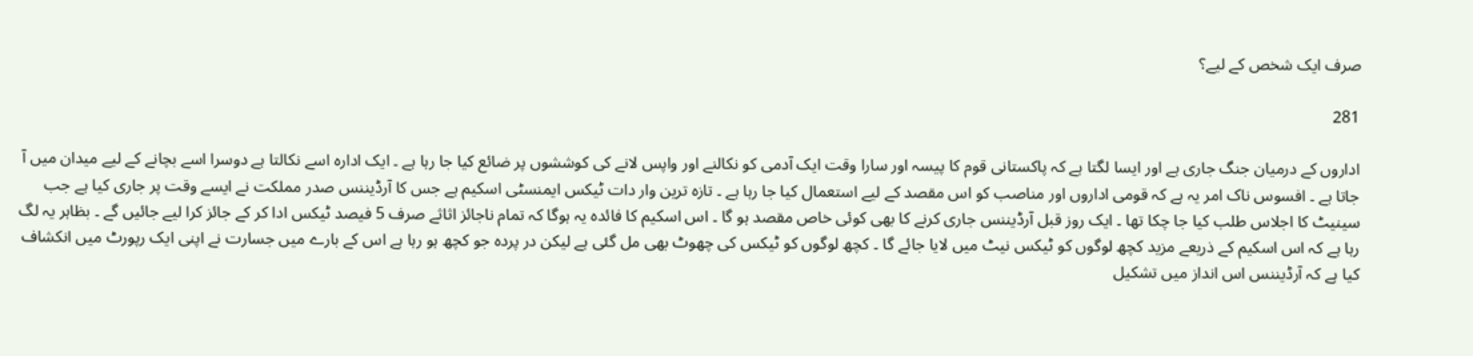صرف ایک شخص کے لیے؟

281

اداروں کے درمیان جنگ جاری ہے اور ایسا لگتا ہے کہ پاکستانی قوم کا پیسہ اور سارا وقت ایک آدمی کو نکالنے اور واپس لانے کی کوششوں پر ضائع کیا جا رہا ہے ۔ ایک ادارہ اسے نکالتا ہے دوسرا اسے بچانے کے لیے میدان میں آ جاتا ہے ۔ افسوس ناک امر یہ ہے کہ قومی اداروں اور مناصب کو اس مقصد کے لیے استعمال کیا جا رہا ہے ۔ تازہ ترین وار دات ٹیکس ایمنسٹی اسکیم ہے جس کا آرڈیننس صدر مملکت نے ایسے وقت پر جاری کیا ہے جب سینیٹ کا اجلاس طلب کیا جا چکا تھا ۔ ایک روز قبل آرڈیننس جاری کرنے کا بھی کوئی خاص مقصد ہو گا ۔ اس اسکیم کا فائدہ یہ ہوگا کہ تمام ناجائز اثاثے صرف 5 فیصد ٹیکس ادا کر کے جائز کرا لیے جائیں گے ۔ بظاہر یہ لگ رہا ہے کہ اس اسکیم کے ذریعے مزید کچھ لوگوں کو ٹیکس نیٹ میں لایا جائے گا ۔ کچھ لوگوں کو ٹیکس کی چھوٹ بھی مل گئی ہے لیکن در پردہ جو کچھ ہو رہا ہے اس کے بارے میں جسارت نے اپنی ایک رپورٹ میں انکشاف کیا ہے کہ آرڈیننس اس انداز میں تشکیل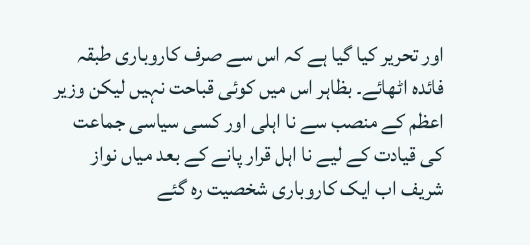اور تحریر کیا گیا ہے کہ اس سے صرف کاروباری طبقہ فائدہ اٹھائے۔ بظاہر اس میں کوئی قباحت نہیں لیکن وزیر اعظم کے منصب سے نا اہلی اور کسی سیاسی جماعت کی قیادت کے لیے نا اہل قرار پانے کے بعد میاں نواز شریف اب ایک کاروباری شخصیت رہ گئے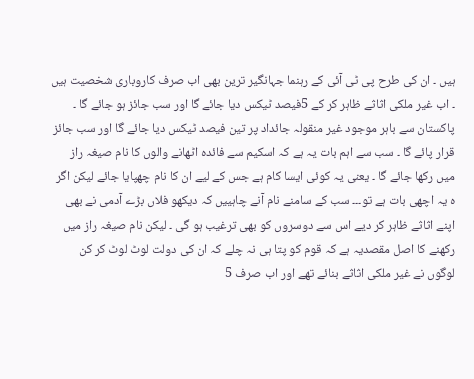ہیں ۔ ان کی طرح پی ٹی آئی کے رہنما جہانگیر ترین بھی اب صرف کاروباری شخصیت ہیں ۔ اب غیر ملکی اثاثے ظاہر کر کے 5فیصد ٹیکس دیا جائے گا اور سب جائز ہو جائے گا ۔ پاکستان سے باہر موجود غیر منقولہ جائداد پر تین فیصد ٹیکس دیا جائے گا اور سب جائز قرار پائے گا ۔ سب سے اہم بات یہ ہے کہ اسکیم سے فائدہ اٹھانے والوں کا نام صیغہ راز میں رکھا جائے گا ۔ یعنی یہ کوئی ایسا کام ہے جس کے لیے ان کا نام چھپایا جائے لیکن اگر ہ یہ اچھی بات ہے تو۔۔۔ سب کے سامنے نام آنے چاہییں کہ دیکھو فلاں بڑے آدمی نے بھی اپنے اثاثے ظاہر کر دیے اس سے دوسروں کو بھی ترغیب ہو گی ۔ لیکن نام صیغہ راز میں رکھنے کا اصل مقصدیہ ہے کہ قوم کو پتا ہی نہ چلے کہ ان کی دولت لوٹ لوٹ کر کن لوگوں نے غیر ملکی اثاثے بنائے تھے اور اب صرف 5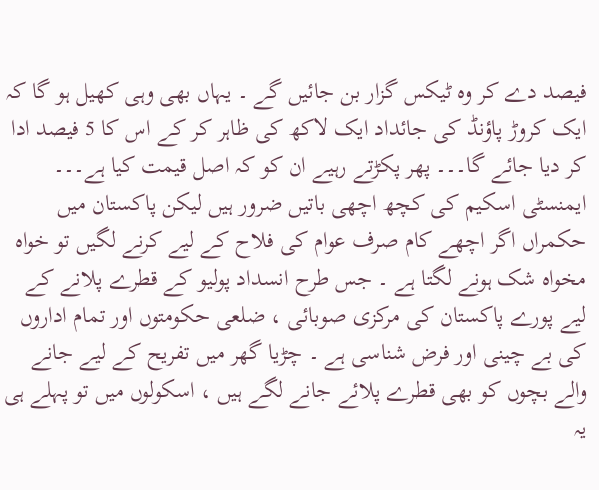فیصد دے کر وہ ٹیکس گزار بن جائیں گے ۔ یہاں بھی وہی کھیل ہو گا کہ ایک کروڑ پاؤنڈ کی جائداد ایک لاکھ کی ظاہر کر کے اس کا 5 فیصد ادا کر دیا جائے گا۔۔۔ پھر پکڑتے رہیے ان کو کہ اصل قیمت کیا ہے۔۔۔ ایمنسٹی اسکیم کی کچھ اچھی باتیں ضرور ہیں لیکن پاکستان میں حکمراں اگر اچھے کام صرف عوام کی فلاح کے لیے کرنے لگیں تو خواہ مخواہ شک ہونے لگتا ہے ۔ جس طرح انسداد پولیو کے قطرے پلانے کے لیے پورے پاکستان کی مرکزی صوبائی ، ضلعی حکومتوں اور تمام اداروں کی بے چینی اور فرض شناسی ہے ۔ چڑیا گھر میں تفریح کے لیے جانے والے بچوں کو بھی قطرے پلائے جانے لگے ہیں ، اسکولوں میں تو پہلے ہی یہ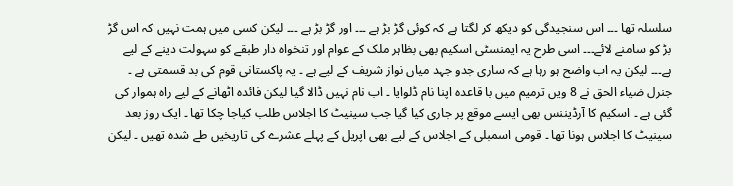سلسلہ تھا ۔۔۔ اس سنجیدگی کو دیکھ کر لگتا ہے کہ کوئی گڑ بڑ ہے ۔۔۔ اور گڑ بڑ ہے ۔۔۔ لیکن کسی میں ہمت نہیں کہ اس گڑ بڑ کو سامنے لائے۔۔۔ اسی طرح یہ ایمنسٹی اسکیم بھی بظاہر ملک کے عوام اور تنخواہ دار طبقے کو سہولت دینے کے لیے ہے۔۔۔ لیکن یہ اب واضح ہو رہا ہے کہ ساری جدو جہد میاں نواز شریف کے لیے ہے ۔ یہ پاکستانی قوم کی بد قسمتی ہے ۔ جنرل ضیاء الحق نے 8 ویں ترمیم میں با قاعدہ اپنا نام ڈلوایا ۔ اب نام نہیں ڈالا گیا لیکن فائدہ اٹھانے کے لیے راہ ہموار کی گئی ہے ۔ اسکیم کا آرڈیننس بھی ایسے موقع پر جاری کیا گیا جب سینیٹ کا اجلاس طلب کیاجا چکا تھا ۔ ایک روز بعد سینیٹ کا اجلاس ہونا تھا ۔ قومی اسمبلی کے اجلاس کے لیے بھی اپریل کے پہلے عشرے کی تاریخیں طے شدہ تھیں ۔ لیکن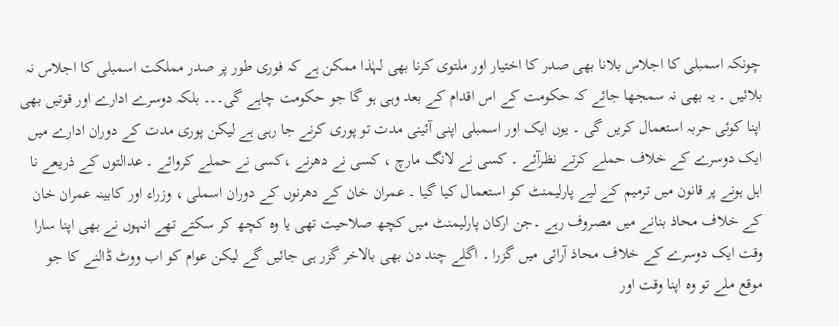چونکہ اسمبلی کا اجلاس بلانا بھی صدر کا اختیار اور ملتوی کرنا بھی لہٰذا ممکن ہے کہ فوری طور پر صدر مملکت اسمبلی کا اجلاس نہ بلائیں ۔ یہ بھی نہ سمجھا جائے کہ حکومت کے اس اقدام کے بعد وہی ہو گا جو حکومت چاہے گی۔۔۔ بلکہ دوسرے ادارے اور قوتیں بھی اپنا کوئی حربہ استعمال کریں گی ۔ یوں ایک اور اسمبلی اپنی آئینی مدت تو پوری کرنے جا رہی ہے لیکن پوری مدت کے دوران ادارے میں ایک دوسرے کے خلاف حملے کرتے نظرآئے ۔ کسی نے لانگ مارچ ، کسی نے دھرنے ،کسی نے حملے کروائے ۔ عدالتوں کے ذریعے نا اہل ہونے پر قانون میں ترمیم کے لیے پارلیمنٹ کو استعمال کیا گیا ۔ عمران خان کے دھرنوں کے دوران اسملی ، وزراء اور کابینہ عمران خان کے خلاف محاذ بنانے میں مصروف رہے ۔جن ارکان پارلیمنٹ میں کچھ صلاحیت تھی یا وہ کچھ کر سکتے تھے انہوں نے بھی اپنا سارا وقت ایک دوسرے کے خلاف محاذ آرائی میں گزرا ۔ اگلے چند دن بھی بالاخر گزر ہی جائیں گے لیکن عوام کو اب ووٹ ڈالنے کا جو موقع ملے تو وہ اپنا وقت اور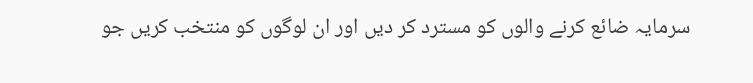سرمایہ ضائع کرنے والوں کو مسترد کر دیں اور ان لوگوں کو منتخب کریں جو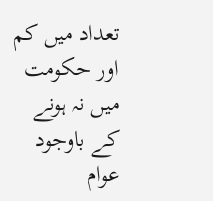تعداد میں کم اور حکومت میں نہ ہونے کے باوجود عوام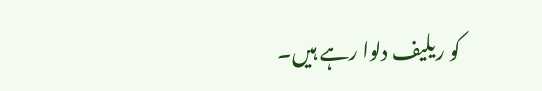کو ریلیف دلوا رہے ہیں۔